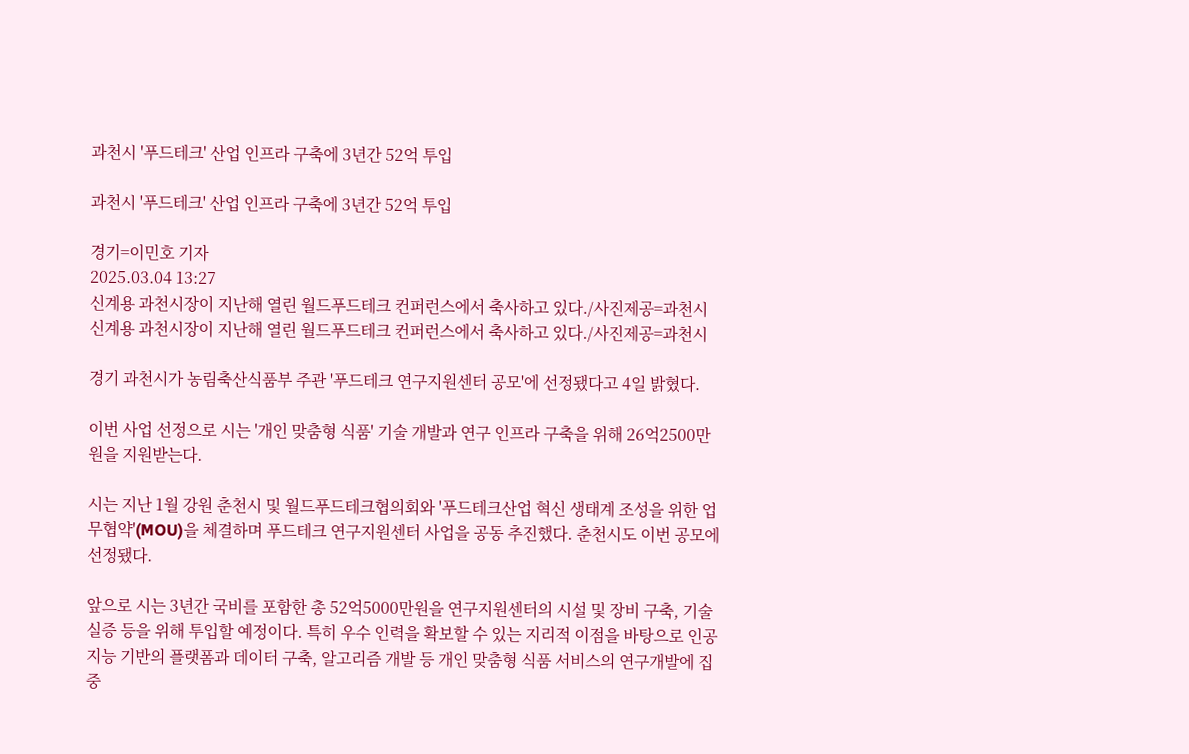과천시 '푸드테크' 산업 인프라 구축에 3년간 52억 투입

과천시 '푸드테크' 산업 인프라 구축에 3년간 52억 투입

경기=이민호 기자
2025.03.04 13:27
신계용 과천시장이 지난해 열린 월드푸드테크 컨퍼런스에서 축사하고 있다./사진제공=과천시
신계용 과천시장이 지난해 열린 월드푸드테크 컨퍼런스에서 축사하고 있다./사진제공=과천시

경기 과천시가 농림축산식품부 주관 '푸드테크 연구지원센터 공모'에 선정됐다고 4일 밝혔다.

이번 사업 선정으로 시는 '개인 맞춤형 식품' 기술 개발과 연구 인프라 구축을 위해 26억2500만원을 지원받는다.

시는 지난 1월 강원 춘천시 및 월드푸드테크협의회와 '푸드테크산업 혁신 생태계 조성을 위한 업무협약'(MOU)을 체결하며 푸드테크 연구지원센터 사업을 공동 추진했다. 춘천시도 이번 공모에 선정됐다.

앞으로 시는 3년간 국비를 포함한 총 52억5000만원을 연구지원센터의 시설 및 장비 구축, 기술 실증 등을 위해 투입할 예정이다. 특히 우수 인력을 확보할 수 있는 지리적 이점을 바탕으로 인공지능 기반의 플랫폼과 데이터 구축, 알고리즘 개발 등 개인 맞춤형 식품 서비스의 연구개발에 집중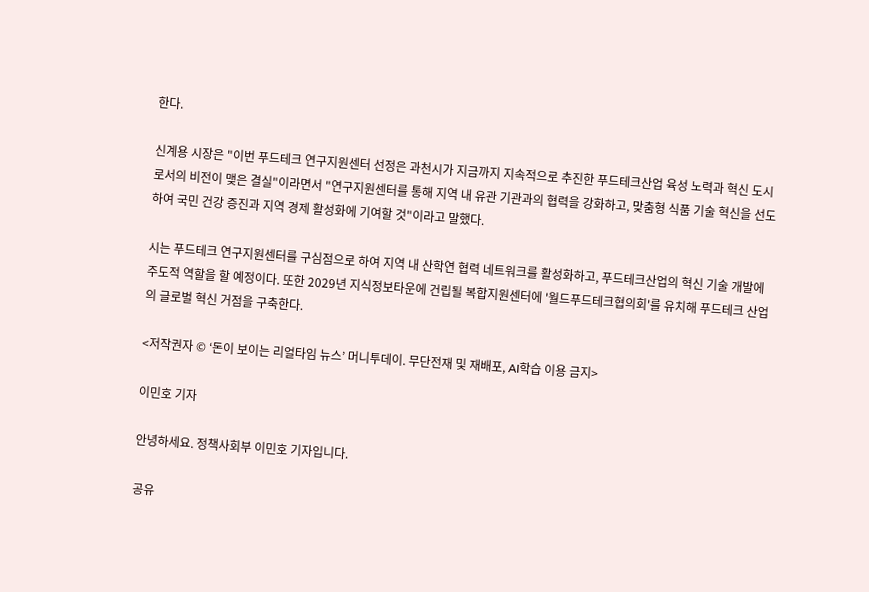한다.

신계용 시장은 "이번 푸드테크 연구지원센터 선정은 과천시가 지금까지 지속적으로 추진한 푸드테크산업 육성 노력과 혁신 도시로서의 비전이 맺은 결실"이라면서 "연구지원센터를 통해 지역 내 유관 기관과의 협력을 강화하고, 맞춤형 식품 기술 혁신을 선도하여 국민 건강 증진과 지역 경제 활성화에 기여할 것"이라고 말했다.

시는 푸드테크 연구지원센터를 구심점으로 하여 지역 내 산학연 협력 네트워크를 활성화하고, 푸드테크산업의 혁신 기술 개발에 주도적 역할을 할 예정이다. 또한 2029년 지식정보타운에 건립될 복합지원센터에 '월드푸드테크협의회'를 유치해 푸드테크 산업의 글로벌 혁신 거점을 구축한다.

<저작권자 © ‘돈이 보이는 리얼타임 뉴스’ 머니투데이. 무단전재 및 재배포, AI학습 이용 금지>

이민호 기자

안녕하세요. 정책사회부 이민호 기자입니다.

공유